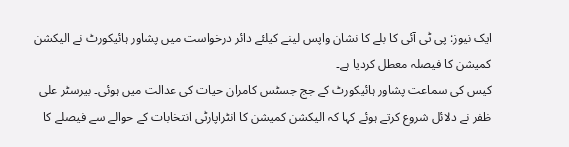ایک نیوز: پی ٹی آئی کا بلے کا نشان واپس لینے کیلئے دائر درخواست میں پشاور ہائیکورٹ نے الیکشن کمیشن کا فیصلہ معطل کردیا ہے۔
کیس کی سماعت پشاور ہائیکورٹ کے جج جسٹس کامران حیات کی عدالت میں ہوئی۔ بیرسٹر علی ظفر نے دلائل شروع کرتے ہوئے کہا کہ الیکشن کمیشن کا انٹراپارٹی انتخابات کے حوالے سے فیصلے کا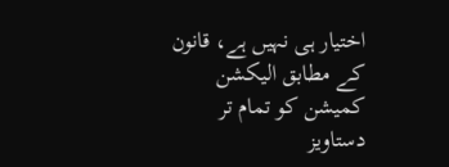اختیار ہی نہیں ہے، قانون کے مطابق الیکشن کمیشن کو تمام تر دستاویز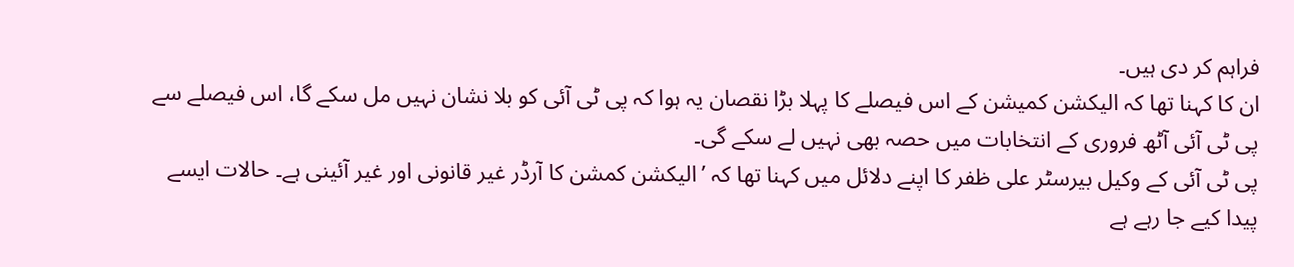فراہم کر دی ہیں۔
ان کا کہنا تھا کہ الیکشن کمیشن کے اس فیصلے کا پہلا بڑا نقصان یہ ہوا کہ پی ٹی آئی کو بلا نشان نہیں مل سکے گا، اس فیصلے سے پی ٹی آئی آٹھ فروری کے انتخابات میں حصہ بھی نہیں لے سکے گی۔
پی ٹی آئی کے وکیل بیرسٹر علی ظفر کا اپنے دلائل میں کہنا تھا کہ ’الیکشن کمشن کا آرڈر غیر قانونی اور غیر آئینی ہے۔ حالات ایسے پیدا کیے جا رہے ہے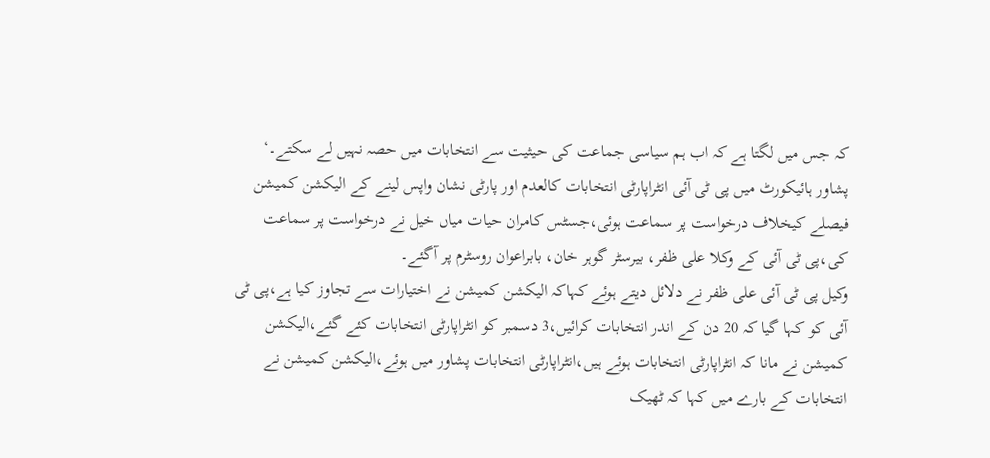کہ جس میں لگتا ہے کہ اب ہم سیاسی جماعت کی حیثیت سے انتخابات میں حصہ نہیں لے سکتے۔‘
پشاور ہائیکورٹ میں پی ٹی آئی انٹراپارٹی انتخابات کالعدم اور پارٹی نشان واپس لینے کے الیکشن کمیشن فیصلے کیخلاف درخواست پر سماعت ہوئی،جسٹس کامران حیات میاں خیل نے درخواست پر سماعت کی،پی ٹی آئی کے وکلا علی ظفر، بیرسٹر گوہر خان، بابراعوان روسٹرم پر آگئے۔
وکیل پی ٹی آئی علی ظفر نے دلائل دیتے ہوئے کہاکہ الیکشن کمیشن نے اختیارات سے تجاوز کیا ہے،پی ٹی آئی کو کہا گیا کہ 20 دن کے اندر انتخابات کرائیں،3 دسمبر کو انٹراپارٹی انتخابات کئے گئے،الیکشن کمیشن نے مانا کہ انٹراپارٹی انتخابات ہوئے ہیں،انٹراپارٹی انتخابات پشاور میں ہوئے،الیکشن کمیشن نے انتخابات کے بارے میں کہا کہ ٹھیک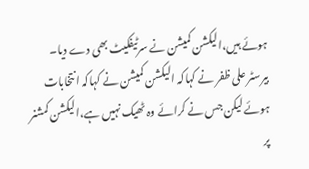ہوئے ہیں،الیکشن کمیشن نے سرٹیفکیٹ بھی دے دیا۔
بیرسٹر علی ظفر نے کہاکہ الیکشن کمیشن نے کہاکہ انتخابات ہوئے لیکن جس نے کرائے وہ ٹھیک نہیں ہے،الیکشن کمشنر پر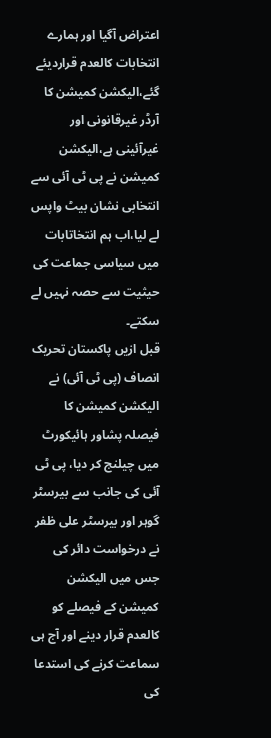اعتراض آگیا اور ہمارے انتخابات کالعدم قراردیئے گئے،الیکشن کمیشن کا آرڈر غیرقانونی اور غیرآئینی ہے،الیکشن کمیشن نے پی ٹی آئی سے انتخابی نشان بیٹ واپس لے لیا،اب ہم انتخاتابات میں سیاسی جماعت کی حیثیت سے حصہ نہیں لے سکتے۔
قبل ازیں پاکستان تحریک انصاف (پی ٹی آئی) نے الیکشن کمیشن کا فیصلہ پشاور ہائیکورٹ میں چیلنج کر دیا، پی ٹی آئی کی جانب سے بیرسٹر گوہر اور بیرسٹر علی ظفر نے درخواست دائر کی جس میں الیکشن کمیشن کے فیصلے کو کالعدم قرار دینے اور آج ہی سماعت کرنے کی استدعا کی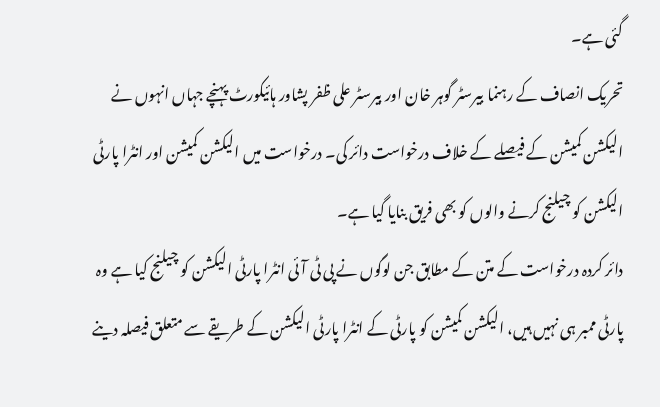گئی ہے۔
تحریک انصاف کے رہنما بیرسٹر گوہر خان اور بیرسٹر علی ظفر پشاور ہائیکورٹ پہنچے جہاں انہوں نے الیکشن کمیشن کے فیصلے کے خلاف درخواست دائر کی۔ درخواست میں الیکشن کمیشن اور انٹرا پارٹی الیکشن کو چیلنج کرنے والوں کو بھی فریق بنایا گیا ہے۔
دائر کردہ درخواست کے متن کے مطابق جن لوگوں نے پی ٹی آئی انٹرا پارٹی الیکشن کو چیلنج کیا ہے وہ پارٹی ممبر ہی نہیں ہیں، الیکشن کمیشن کو پارٹی کے انٹرا پارٹی الیکشن کے طریقے سے متعلق فیصلہ دینے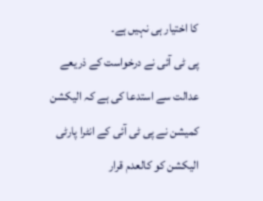کا اختیار ہی نہیں ہے۔
پی ٹی آئی نے درخواست کے ذریعے عدالت سے استدعا کی ہے کہ الیکشن کمیشن نے پی ٹی آئی کے انٹرا پارٹی الیکشن کو کالعدم قرار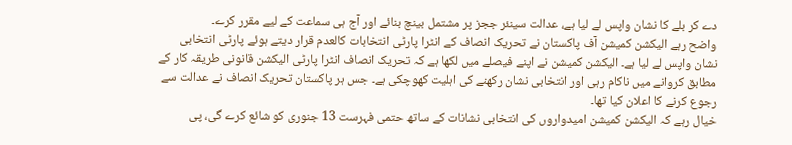دے کر بلے کا نشان واپس لے لیا ہے، عدالت سینئر ججز پر مشتمل بینچ بنائے اور آج ہی سماعت کے لیے مقرر کرے۔
واضح رہے الیکشن کمیشن آف پاکستان نے تحریک انصاف کے انٹرا پارٹی انتخابات کالعدم قرار دیتے ہوئے پارٹی انتخابی نشان واپس لے لیا ہے۔ الیکشن کمیشن نے اپنے فیصلے میں لکھا ہے کہ تحریک انصاف انٹرا پارٹی الیکشن قانونی طریقہ کار کے مطابق کروانے میں ناکام رہی اور انتخابی نشان رکھنے کی اہلیت کھوچکی ہے۔ جس ہر پاکستان تحریک انصاف نے عدالت سے رجوع کرنے کا اعلان کیا تھا۔
خیال رہے کہ الیکشن کمیشن امیدواروں کی انتخابی نشانات کے ساتھ حتمی فہرست 13 جنوری کو شائع کرے گی، پی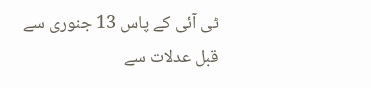ٹی آئی کے پاس 13 جنوری سے قبل عدلات سے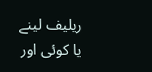ریلیف لینے یا کوئی اور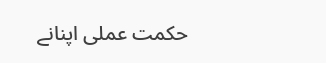حکمت عملی اپنانے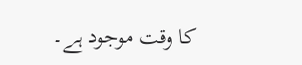کا وقت موجود ہے۔